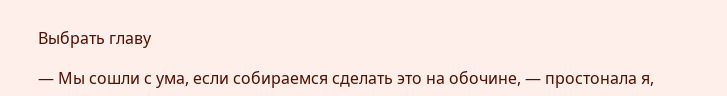Выбрать главу

― Мы сошли с ума, если собираемся сделать это на обочине, ― простонала я,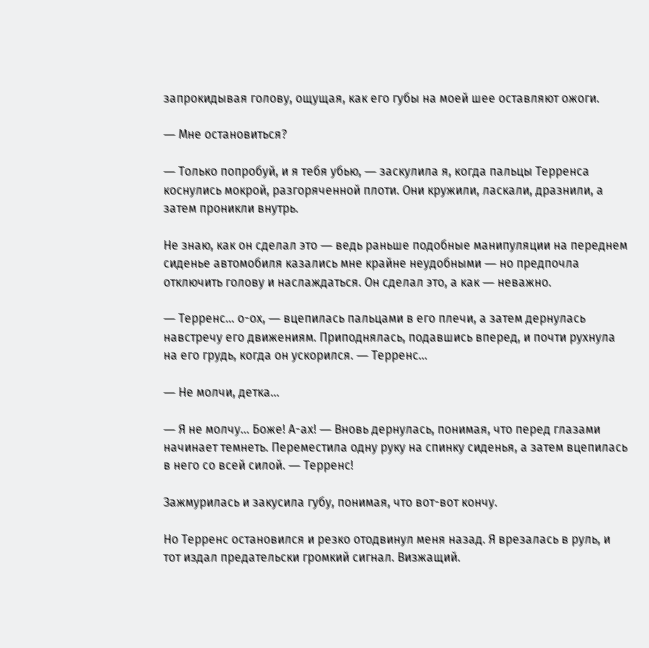запрокидывая голову, ощущая, как его губы на моей шее оставляют ожоги.

― Мне остановиться?

― Только попробуй, и я тебя убью, ― заскулила я, когда пальцы Терренса коснулись мокрой, разгоряченной плоти. Они кружили, ласкали, дразнили, а затем проникли внутрь.

Не знаю, как он сделал это ― ведь раньше подобные манипуляции на переднем сиденье автомобиля казались мне крайне неудобными ― но предпочла отключить голову и наслаждаться. Он сделал это, а как ― неважно.

― Терренс… о-ох, ― вцепилась пальцами в его плечи, а затем дернулась навстречу его движениям. Приподнялась, подавшись вперед, и почти рухнула на его грудь, когда он ускорился. ― Терренс…

― Не молчи, детка…

― Я не молчу… Боже! А-ах! ― Вновь дернулась, понимая, что перед глазами начинает темнеть. Переместила одну руку на спинку сиденья, а затем вцепилась в него со всей силой. ― Терренс!

Зажмурилась и закусила губу, понимая, что вот-вот кончу.

Но Терренс остановился и резко отодвинул меня назад. Я врезалась в руль, и тот издал предательски громкий сигнал. Визжащий.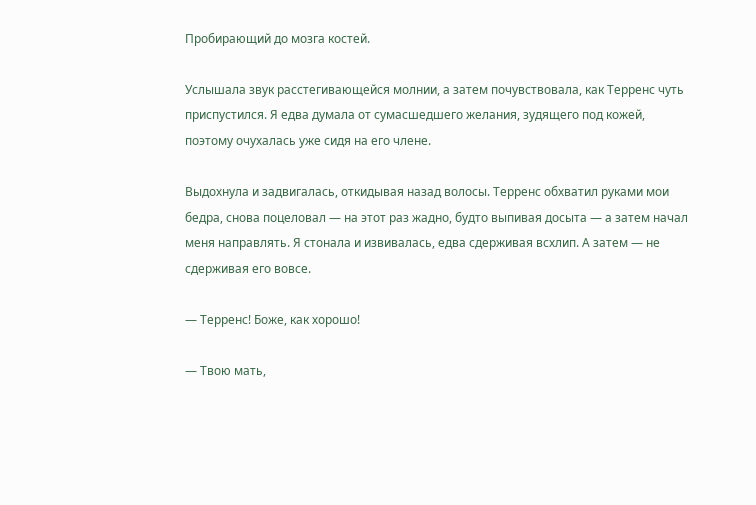Пробирающий до мозга костей.

Услышала звук расстегивающейся молнии, а затем почувствовала, как Терренс чуть приспустился. Я едва думала от сумасшедшего желания, зудящего под кожей, поэтому очухалась уже сидя на его члене.

Выдохнула и задвигалась, откидывая назад волосы. Терренс обхватил руками мои бедра, снова поцеловал ― на этот раз жадно, будто выпивая досыта ― а затем начал меня направлять. Я стонала и извивалась, едва сдерживая всхлип. А затем ― не сдерживая его вовсе.

― Терренс! Боже, как хорошо!

― Твою мать,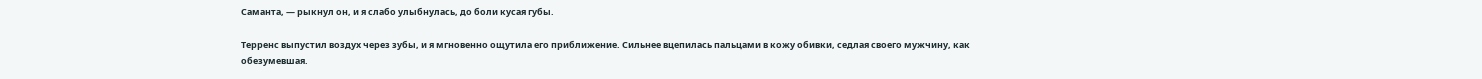Саманта, ― рыкнул он, и я слабо улыбнулась, до боли кусая губы.

Терренс выпустил воздух через зубы, и я мгновенно ощутила его приближение. Сильнее вцепилась пальцами в кожу обивки, седлая своего мужчину, как обезумевшая.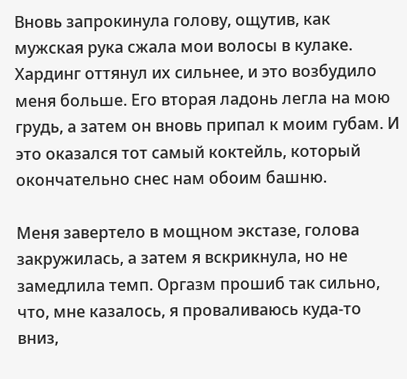Вновь запрокинула голову, ощутив, как мужская рука сжала мои волосы в кулаке. Хардинг оттянул их сильнее, и это возбудило меня больше. Его вторая ладонь легла на мою грудь, а затем он вновь припал к моим губам. И это оказался тот самый коктейль, который окончательно снес нам обоим башню.

Меня завертело в мощном экстазе, голова закружилась, а затем я вскрикнула, но не замедлила темп. Оргазм прошиб так сильно, что, мне казалось, я проваливаюсь куда-то вниз,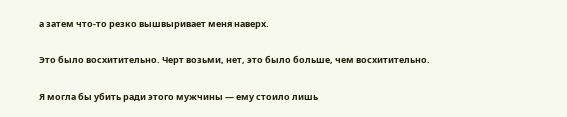а затем что-то резко вышвыривает меня наверх.

Это было восхитительно. Черт возьми, нет, это было больше, чем восхитительно.

Я могла бы убить ради этого мужчины ― ему стоило лишь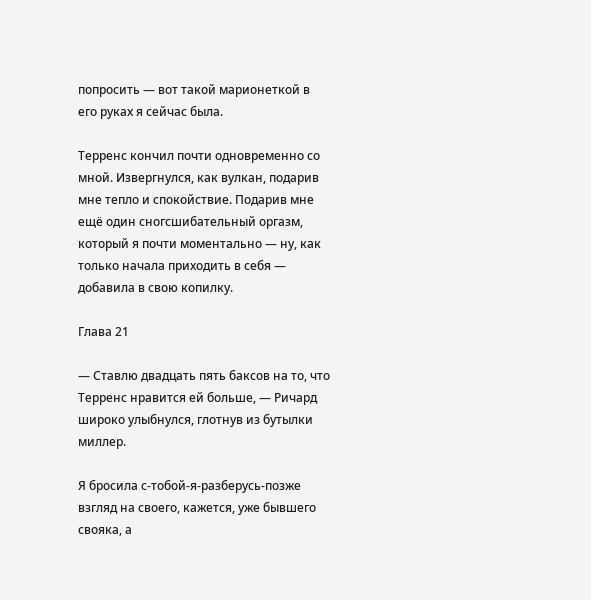попросить ― вот такой марионеткой в его руках я сейчас была.

Терренс кончил почти одновременно со мной. Извергнулся, как вулкан, подарив мне тепло и спокойствие. Подарив мне ещё один сногсшибательный оргазм, который я почти моментально ― ну, как только начала приходить в себя ― добавила в свою копилку.

Глава 21

― Ставлю двадцать пять баксов на то, что Терренс нравится ей больше, ― Ричард широко улыбнулся, глотнув из бутылки миллер.

Я бросила с-тобой-я-разберусь-позже взгляд на своего, кажется, уже бывшего свояка, а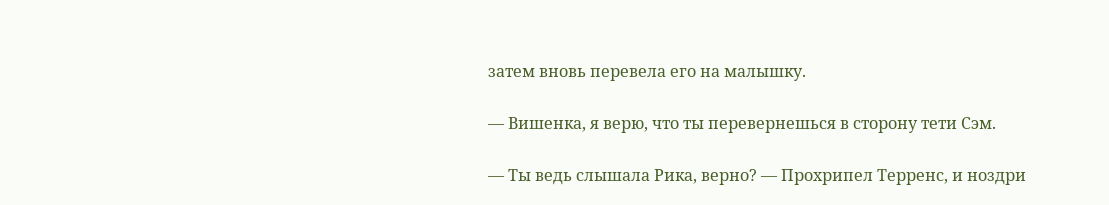затем вновь перевела его на малышку.

― Вишенка, я верю, что ты перевернешься в сторону тети Сэм.

― Ты ведь слышала Рика, верно? ― Прохрипел Терренс, и ноздри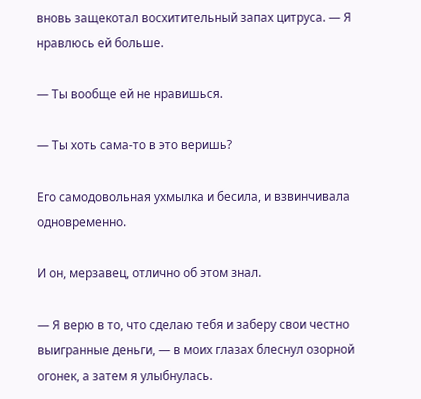вновь защекотал восхитительный запах цитруса. ― Я нравлюсь ей больше.

― Ты вообще ей не нравишься.

― Ты хоть сама-то в это веришь?

Его самодовольная ухмылка и бесила, и взвинчивала одновременно.

И он, мерзавец, отлично об этом знал.

― Я верю в то, что сделаю тебя и заберу свои честно выигранные деньги, ― в моих глазах блеснул озорной огонек, а затем я улыбнулась.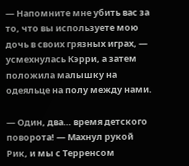― Напомните мне убить вас за то, что вы используете мою дочь в своих грязных играх, ― усмехнулась Кэрри, а затем положила малышку на одеяльце на полу между нами.

― Один, два… время детского поворота! ― Махнул рукой Рик, и мы с Терренсом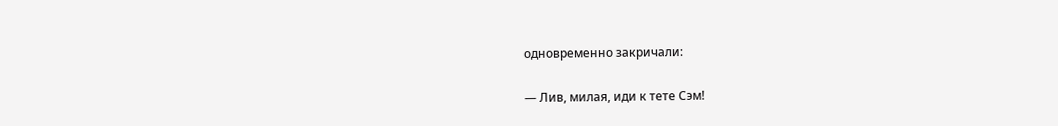одновременно закричали:

― Лив, милая, иди к тете Сэм!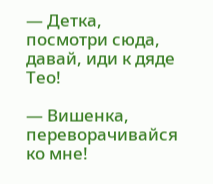― Детка, посмотри сюда, давай, иди к дяде Тео!

― Вишенка, переворачивайся ко мне!